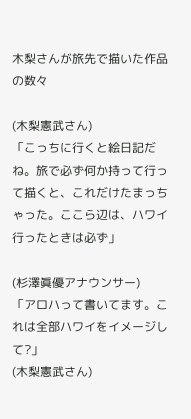木梨さんが旅先で描いた作品の数々

(木梨憲武さん)
「こっちに行くと絵日記だね。旅で必ず何か持って行って描くと、これだけたまっちゃった。ここら辺は、ハワイ行ったときは必ず」

(杉澤眞優アナウンサー)
「アロハって書いてます。これは全部ハワイをイメージして?」
(木梨憲武さん)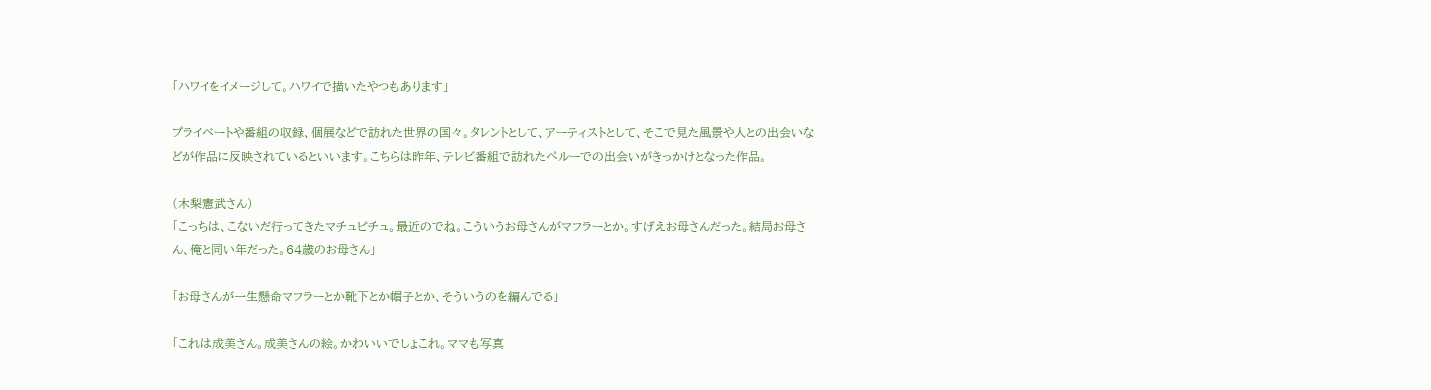「ハワイをイメージして。ハワイで描いたやつもあります」

プライベートや番組の収録、個展などで訪れた世界の国々。タレントとして、アーティストとして、そこで見た風景や人との出会いなどが作品に反映されているといいます。こちらは昨年、テレビ番組で訪れたペルーでの出会いがきっかけとなった作品。

(木梨憲武さん)
「こっちは、こないだ行ってきたマチュピチュ。最近のでね。こういうお母さんがマフラーとか。すげえお母さんだった。結局お母さん、俺と同い年だった。64歳のお母さん」

「お母さんが一生懸命マフラーとか靴下とか帽子とか、そういうのを編んでる」

「これは成美さん。成美さんの絵。かわいいでしょこれ。ママも写真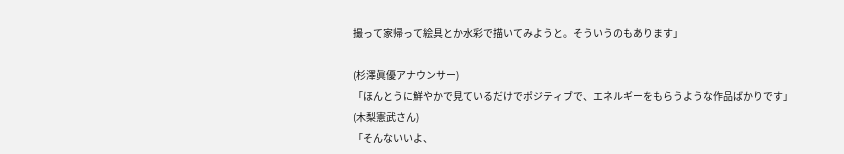撮って家帰って絵具とか水彩で描いてみようと。そういうのもあります」

(杉澤眞優アナウンサー)
「ほんとうに鮮やかで見ているだけでポジティブで、エネルギーをもらうような作品ばかりです」
(木梨憲武さん)
「そんないいよ、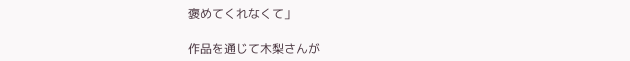褒めてくれなくて」

作品を通じて木梨さんが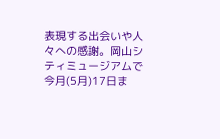表現する出会いや人々への感謝。岡山シティミュージアムで今月(5月)17日ま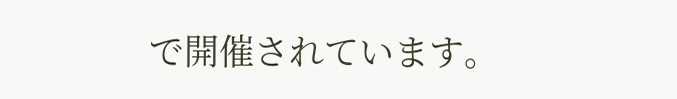で開催されています。